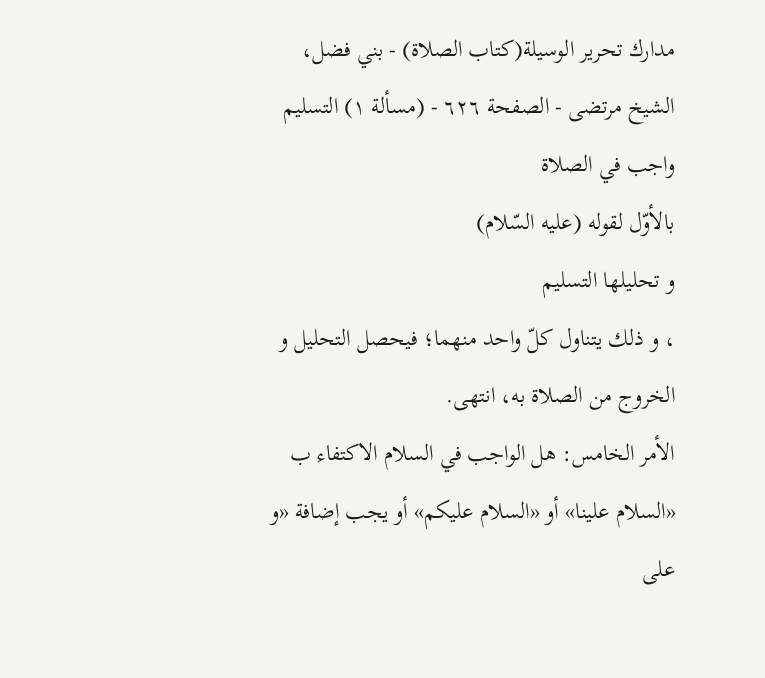مدارك تحرير الوسيلة(كتاب الصلاة) - بني فضل، الشيخ مرتضى - الصفحة ٦٢٦ - (مسألة ١) التسليم واجب في الصلاة
بالأوّل لقوله (عليه السّلام)
و تحليلها التسليم
، و ذلك يتناول كلّ واحد منهما؛ فيحصل التحليل و الخروج من الصلاة به، انتهى.
الأمر الخامس: هل الواجب في السلام الاكتفاء ب «السلام علينا» أو «السلام عليكم» أو يجب إضافة «و على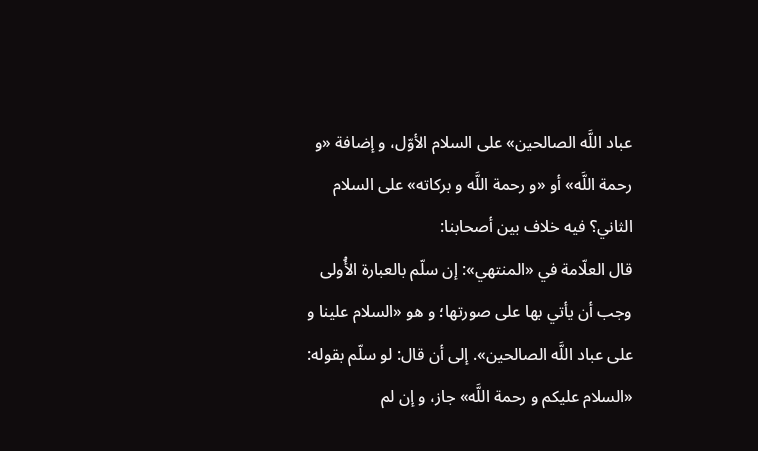عباد اللَّه الصالحين» على السلام الأوّل، و إضافة «و رحمة اللَّه» أو «و رحمة اللَّه و بركاته» على السلام الثاني؟ فيه خلاف بين أصحابنا:
قال العلّامة في «المنتهي»: إن سلّم بالعبارة الأُولى وجب أن يأتي بها على صورتها؛ و هو «السلام علينا و على عباد اللَّه الصالحين». إلى أن قال: لو سلّم بقوله: «السلام عليكم و رحمة اللَّه» جاز، و إن لم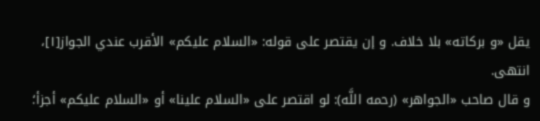يقل «و بركاته» بلا خلاف. و إن يقتصر على قوله: «السلام عليكم» الأقرب عندي الجواز[١]، انتهى.
و قال صاحب «الجواهر» (رحمه اللَّه): لو اقتصر على «السلام علينا» أو «السلام عليكم» أجزأ؛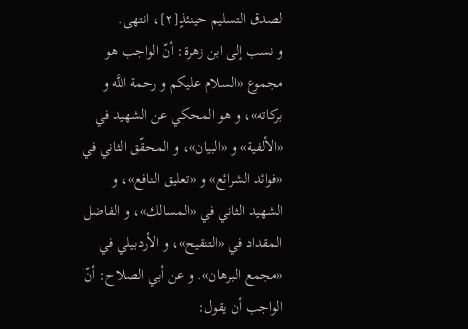لصدق التسليم حينئذٍ[٢]، انتهى.
و نسب إلى ابن زهرة: أنّ الواجب هو مجموع «السلام عليكم و رحمة اللَّه و بركاته»، و هو المحكي عن الشهيد في «الألفية» و «البيان»، و المحقّق الثاني في «فوائد الشرائع» و «تعليق النافع»، و الشهيد الثاني في «المسالك»، و الفاضل المقداد في «التنقيح»، و الأردبيلي في «مجمع البرهان». و عن أبي الصلاح: أنّ الواجب أن يقول: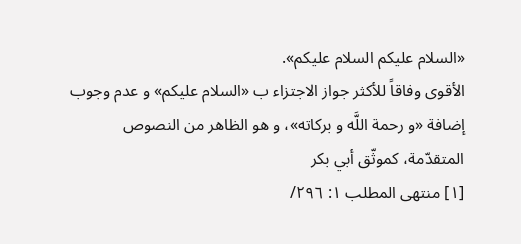«السلام عليكم السلام عليكم».
الأقوى وفاقاً للأكثر جواز الاجتزاء ب «السلام عليكم» و عدم وجوب إضافة «و رحمة اللَّه و بركاته»، و هو الظاهر من النصوص المتقدّمة، كموثّق أبي بكر
[١] منتهى المطلب ١: ٢٩٦/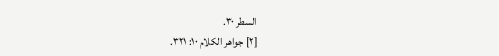السطر ٣٠.
[٢] جواهر الكلام ١٠: ٣٢١.